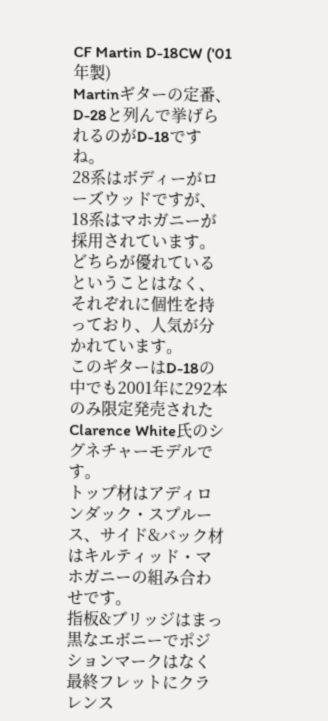CF Martin D-18CW ('01年製)
Martinギターの定番、 D-28と列んで挙げられるのがD-18ですね。
28系はボディーがローズウッドですが、18系はマホガニーが採用されています。
どちらが優れているということはなく、それぞれに個性を持っており、人気が分かれています。
このギターはD-18の中でも2001年に292本のみ限定発売されたClarence White氏のシグネチャーモデルです。
トップ材はアディロンダック・スプルース、サイド&バック材はキルティッド・マホガニーの組み合わせです。
指板&ブリッジはまっ黒なエボニーでポジションマークはなく最終フレットにクラレンス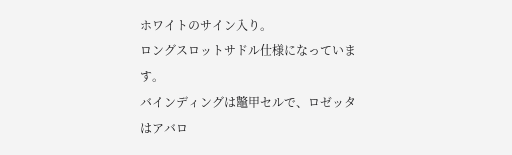ホワイトのサイン入り。
ロングスロットサドル仕様になっています。
バインディングは鼈甲セルで、ロゼッタはアバロ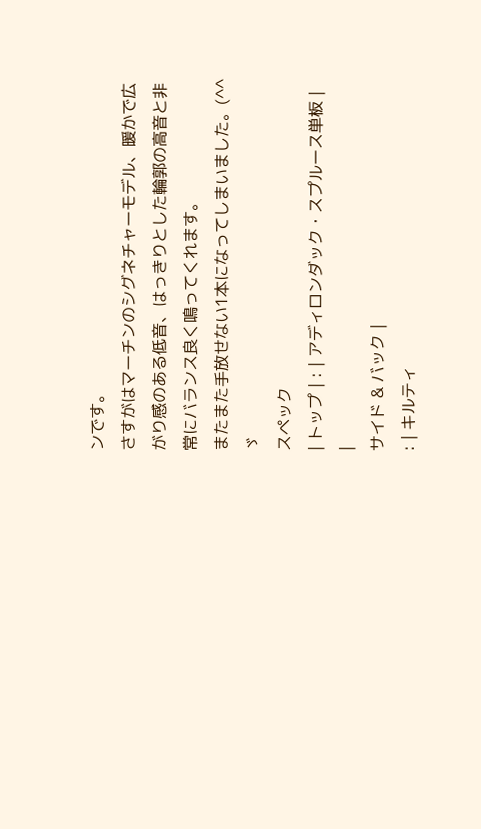ンです。
さすがはマーチンのシグネチャーモデル、暖かで広がり感のある低音、はっきりとした輪郭の高音と非常にバランス良く鳴ってくれます。
またまた手放せない1本になってしまいました。(^^ゞ
スペック
| トップ | : | アディロンダック・スプルース単板 |
|
サイド & バック |
: | キルティ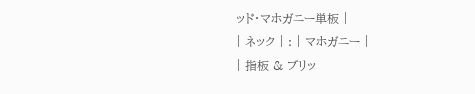ッド・マホガニー単板 |
| ネック | : | マホガニー |
| 指板 & ブリッ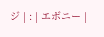ジ | : | エボニー |